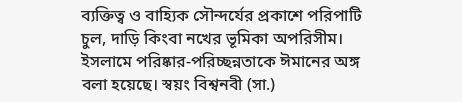ব্যক্তিত্ব ও বাহ্যিক সৌন্দর্যের প্রকাশে পরিপাটি চুল, দাড়ি কিংবা নখের ভূমিকা অপরিসীম। ইসলামে পরিষ্কার-পরিচ্ছন্নতাকে ঈমানের অঙ্গ বলা হয়েছে। স্বয়ং বিশ্বনবী (সা.)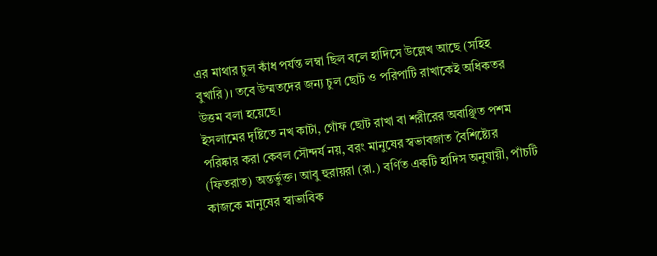এর মাথার চুল কাঁধ পর্যন্ত লম্বা ছিল বলে হাদিসে উল্লেখ আছে (সহিহ বুখারি)। তবে উম্মতদের জন্য চুল ছোট ও পরিপাটি রাখাকেই অধিকতর উত্তম বলা হয়েছে।
ইসলামের দৃষ্টিতে নখ কাটা, গোঁফ ছোট রাখা বা শরীরের অবাঞ্ছিত পশম পরিষ্কার করা কেবল সৌন্দর্য নয়, বরং মানুষের স্বভাবজাত বৈশিষ্ট্যের (ফিতরাত) অন্তর্ভুক্ত। আবু হুরায়রা (রা.) বর্ণিত একটি হাদিস অনুযায়ী, পাঁচটি কাজকে মানুষের স্বাভাবিক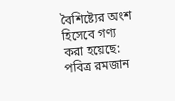বৈশিষ্ট্যের অংশ হিসেবে গণ্য করা হয়েছে:
পবিত্র রমজান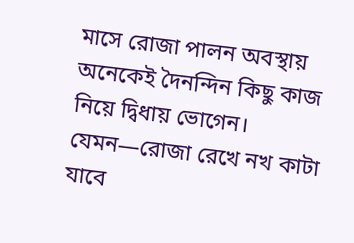মাসে রোজা পালন অবস্থায় অনেকেই দৈনন্দিন কিছু কাজ নিয়ে দ্বিধায় ভোগেন। যেমন—রোজা রেখে নখ কাটা যাবে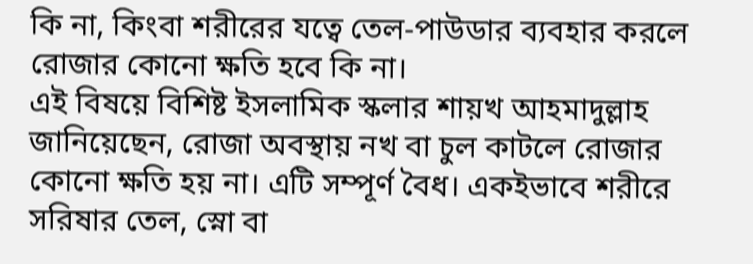কি না, কিংবা শরীরের যত্বে তেল-পাউডার ব্যবহার করলে রোজার কোনো ক্ষতি হবে কি না।
এই বিষয়ে বিশিষ্ট ইসলামিক স্কলার শায়খ আহমাদুল্লাহ জানিয়েছেন, রোজা অবস্থায় নখ বা চুল কাটলে রোজার কোনো ক্ষতি হয় না। এটি সম্পূর্ণ বৈধ। একইভাবে শরীরে সরিষার তেল, স্নো বা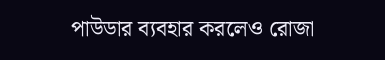পাউডার ব্যবহার করলেও রোজা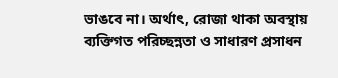ভাঙবে না। অর্থাৎ, রোজা থাকা অবস্থায় ব্যক্তিগত পরিচ্ছন্নতা ও সাধারণ প্রসাধন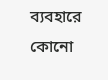ব্যবহারে কোনো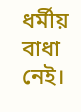ধর্মীয় বাধা নেই।